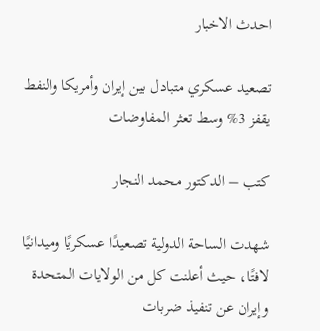احدث الاخبار

تصعيد عسكري متبادل بين إيران وأمريكا والنفط يقفز 3% وسط تعثر المفاوضات

كتب – الدكتور محمد النجار

شهدت الساحة الدولية تصعيدًا عسكريًا وميدانيًا لافتًا، حيث أعلنت كل من الولايات المتحدة وإيران عن تنفيذ ضربات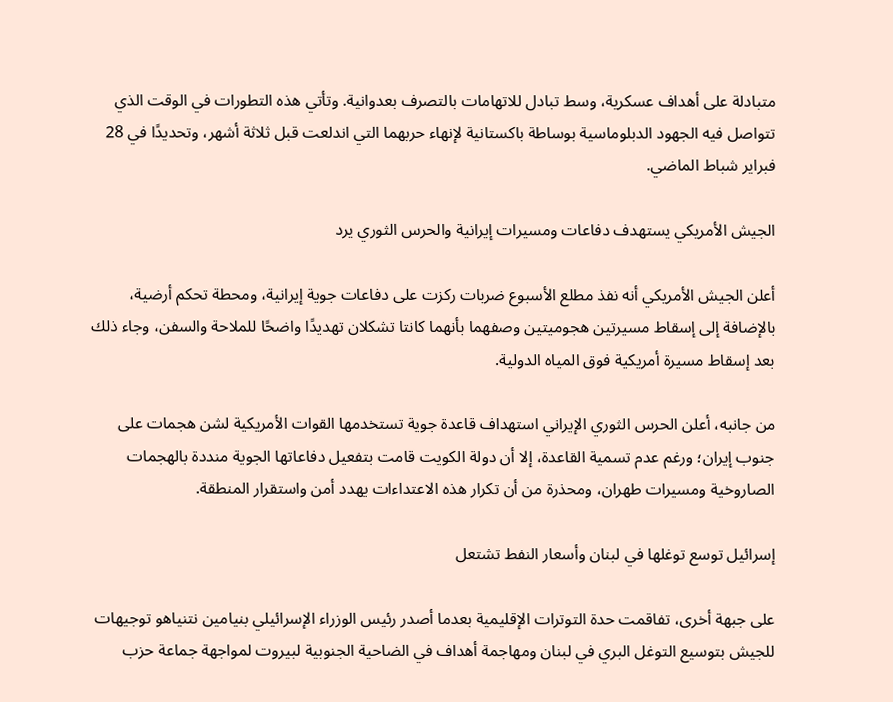متبادلة على أهداف عسكرية، وسط تبادل للاتهامات بالتصرف بعدوانية. وتأتي هذه التطورات في الوقت الذي تتواصل فيه الجهود الدبلوماسية بوساطة باكستانية لإنهاء حربهما التي اندلعت قبل ثلاثة أشهر، وتحديدًا في 28 فبراير شباط الماضي.

الجيش الأمريكي يستهدف دفاعات ومسيرات إيرانية والحرس الثوري يرد

أعلن الجيش الأمريكي أنه نفذ مطلع الأسبوع ضربات ركزت على دفاعات جوية إيرانية، ومحطة تحكم أرضية، بالإضافة إلى إسقاط مسيرتين هجوميتين وصفهما بأنهما كانتا تشكلان تهديدًا واضحًا للملاحة والسفن، وجاء ذلك بعد إسقاط مسيرة أمريكية فوق المياه الدولية.

من جانبه، أعلن الحرس الثوري الإيراني استهداف قاعدة جوية تستخدمها القوات الأمريكية لشن هجمات على جنوب إيران؛ ورغم عدم تسمية القاعدة، إلا أن دولة الكويت قامت بتفعيل دفاعاتها الجوية منددة بالهجمات الصاروخية ومسيرات طهران، ومحذرة من أن تكرار هذه الاعتداءات يهدد أمن واستقرار المنطقة.

إسرائيل توسع توغلها في لبنان وأسعار النفط تشتعل

على جبهة أخرى، تفاقمت حدة التوترات الإقليمية بعدما أصدر رئيس الوزراء الإسرائيلي بنيامين نتنياهو توجيهات للجيش بتوسيع التوغل البري في لبنان ومهاجمة أهداف في الضاحية الجنوبية لبيروت لمواجهة جماعة حزب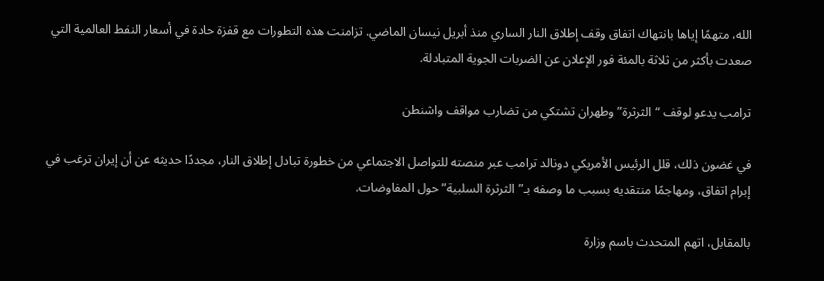الله، متهمًا إياها بانتهاك اتفاق وقف إطلاق النار الساري منذ أبريل نيسان الماضي. تزامنت هذه التطورات مع قفزة حادة في أسعار النفط العالمية التي صعدت بأكثر من ثلاثة بالمئة فور الإعلان عن الضربات الجوية المتبادلة.

ترامب يدعو لوقف “الثرثرة” وطهران تشتكي من تضارب مواقف واشنطن

في غضون ذلك، قلل الرئيس الأمريكي دونالد ترامب عبر منصته للتواصل الاجتماعي من خطورة تبادل إطلاق النار، مجددًا حديثه عن أن إيران ترغب في إبرام اتفاق، ومهاجمًا منتقديه بسبب ما وصفه بـ”الثرثرة السلبية” حول المفاوضات.

بالمقابل، اتهم المتحدث باسم وزارة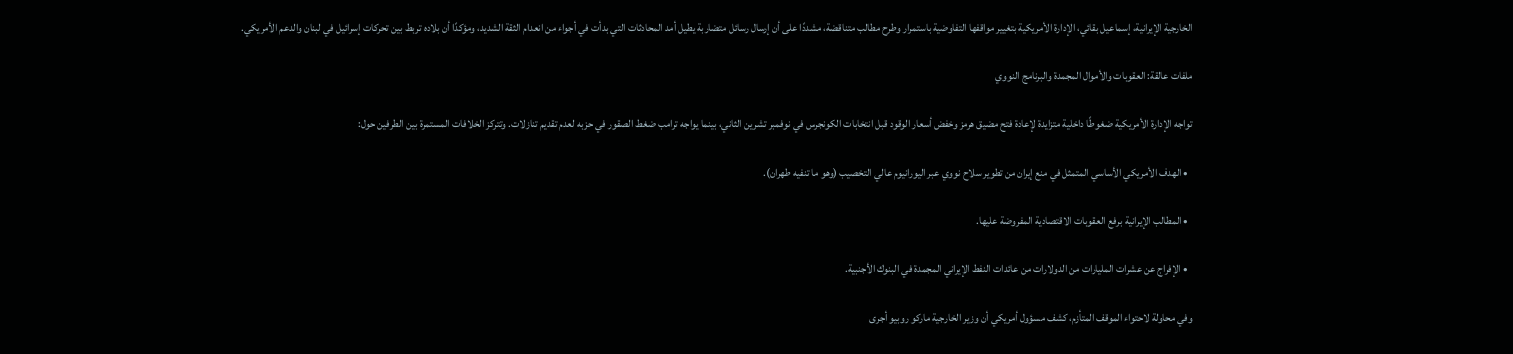الخارجية الإيرانية، إسماعيل بقائي، الإدارة الأمريكية بتغيير مواقفها التفاوضية باستمرار وطرح مطالب متناقضة، مشددًا على أن إرسال رسائل متضاربة يطيل أمد المحادثات التي بدأت في أجواء من انعدام الثقة الشديد، ومؤكدًا أن بلاده تربط بين تحركات إسرائيل في لبنان والدعم الأمريكي.

ملفات عالقة: العقوبات والأموال المجمدة والبرنامج النووي

تواجه الإدارة الأمريكية ضغوطًا داخلية متزايدة لإعادة فتح مضيق هرمز وخفض أسعار الوقود قبل انتخابات الكونجرس في نوفمبر تشرين الثاني، بينما يواجه ترامب ضغط الصقور في حزبه لعدم تقديم تنازلات. وتتركز الخلافات المستمرة بين الطرفين حول:

  • الهدف الأمريكي الأساسي المتمثل في منع إيران من تطوير سلاح نووي عبر اليورانيوم عالي التخصيب (وهو ما تنفيه طهران).

  • المطالب الإيرانية برفع العقوبات الاقتصادية المفروضة عليها.

  • الإفراج عن عشرات المليارات من الدولارات من عائدات النفط الإيراني المجمدة في البنوك الأجنبية.

وفي محاولة لاحتواء الموقف المتأزم، كشف مسؤول أمريكي أن وزير الخارجية ماركو روبيو أجرى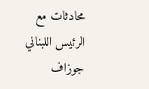محادثات مع الرئيس اللبناني جوزاف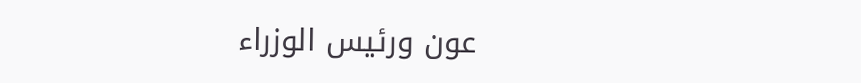عون ورئيس الوزراء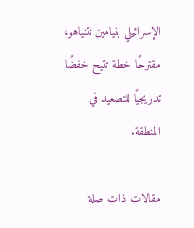الإسرائيلي بنيامين نتنياهو، مقترحًا خطة تتيح خفضًا تدريجيًا للتصعيد في المنطقة.

مقالات ذات صلة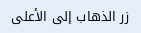زر الذهاب إلى الأعلى